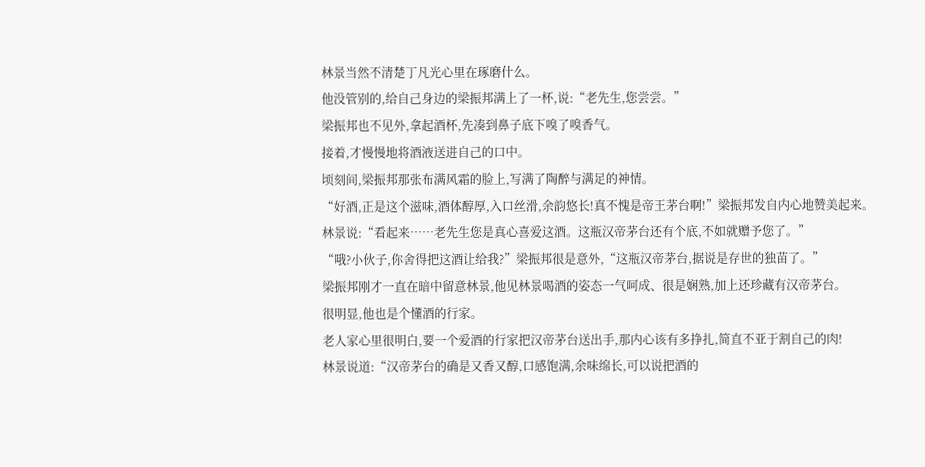林景当然不清楚丁凡光心里在琢磨什么。
他没管别的,给自己身边的梁振邦满上了一杯,说:“老先生,您尝尝。”
梁振邦也不见外,拿起酒杯,先凑到鼻子底下嗅了嗅香气。
接着,才慢慢地将酒液送进自己的口中。
顷刻间,梁振邦那张布满风霜的脸上,写满了陶醉与满足的神情。
“好酒,正是这个滋味,酒体醇厚,入口丝滑,余韵悠长!真不愧是帝王茅台啊!”梁振邦发自内心地赞美起来。
林景说:“看起来……老先生您是真心喜爱这酒。这瓶汉帝茅台还有个底,不如就赠予您了。”
“哦?小伙子,你舍得把这酒让给我?”梁振邦很是意外,“这瓶汉帝茅台,据说是存世的独苗了。”
梁振邦刚才一直在暗中留意林景,他见林景喝酒的姿态一气呵成、很是娴熟,加上还珍藏有汉帝茅台。
很明显,他也是个懂酒的行家。
老人家心里很明白,要一个爱酒的行家把汉帝茅台送出手,那内心该有多挣扎,简直不亚于割自己的肉!
林景说道:“汉帝茅台的确是又香又醇,口感饱满,余味绵长,可以说把酒的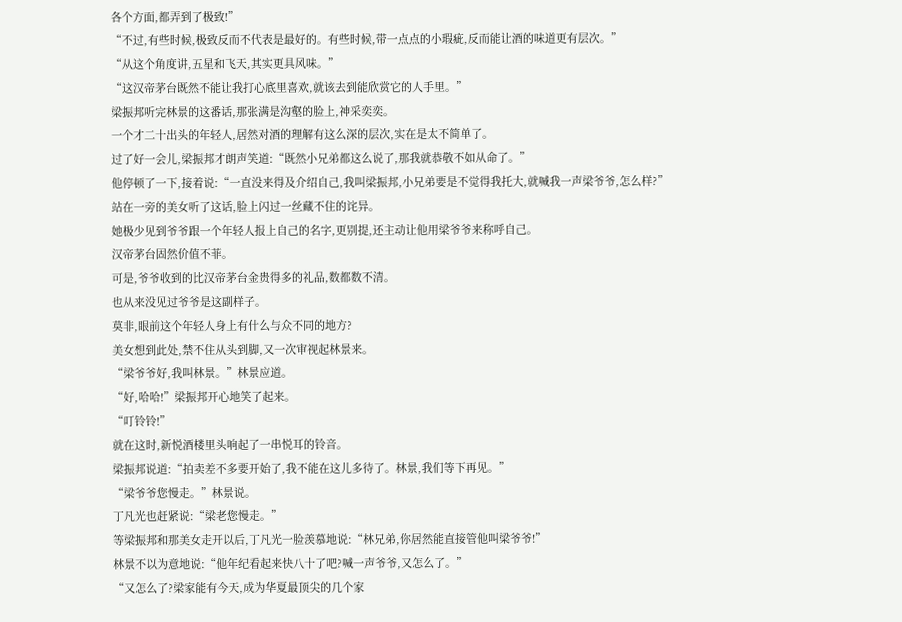各个方面,都弄到了极致!”
“不过,有些时候,极致反而不代表是最好的。有些时候,带一点点的小瑕疵,反而能让酒的味道更有层次。”
“从这个角度讲,五星和飞天,其实更具风味。”
“这汉帝茅台既然不能让我打心底里喜欢,就该去到能欣赏它的人手里。”
梁振邦听完林景的这番话,那张满是沟壑的脸上,神采奕奕。
一个才二十出头的年轻人,居然对酒的理解有这么深的层次,实在是太不简单了。
过了好一会儿,梁振邦才朗声笑道:“既然小兄弟都这么说了,那我就恭敬不如从命了。”
他停顿了一下,接着说:“一直没来得及介绍自己,我叫梁振邦,小兄弟要是不觉得我托大,就喊我一声梁爷爷,怎么样?”
站在一旁的美女听了这话,脸上闪过一丝藏不住的诧异。
她极少见到爷爷跟一个年轻人报上自己的名字,更别提,还主动让他用梁爷爷来称呼自己。
汉帝茅台固然价值不菲。
可是,爷爷收到的比汉帝茅台金贵得多的礼品,数都数不清。
也从来没见过爷爷是这副样子。
莫非,眼前这个年轻人身上有什么与众不同的地方?
美女想到此处,禁不住从头到脚,又一次审视起林景来。
“梁爷爷好,我叫林景。”林景应道。
“好,哈哈!”梁振邦开心地笑了起来。
“叮铃铃!”
就在这时,新悦酒楼里头响起了一串悦耳的铃音。
梁振邦说道:“拍卖差不多要开始了,我不能在这儿多待了。林景,我们等下再见。”
“梁爷爷您慢走。”林景说。
丁凡光也赶紧说:“梁老您慢走。”
等梁振邦和那美女走开以后,丁凡光一脸羡慕地说:“林兄弟,你居然能直接管他叫梁爷爷!”
林景不以为意地说:“他年纪看起来快八十了吧?喊一声爷爷,又怎么了。”
“又怎么了?梁家能有今天,成为华夏最顶尖的几个家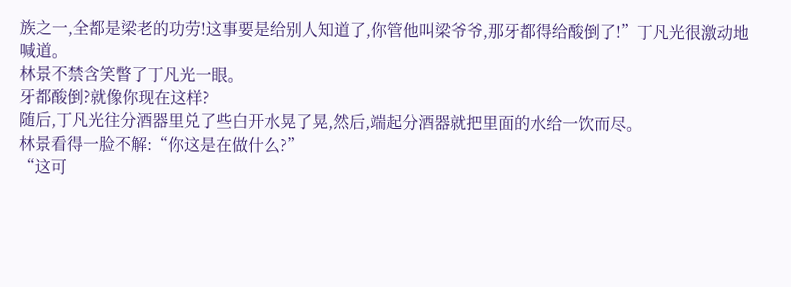族之一,全都是梁老的功劳!这事要是给别人知道了,你管他叫梁爷爷,那牙都得给酸倒了!”丁凡光很激动地喊道。
林景不禁含笑瞥了丁凡光一眼。
牙都酸倒?就像你现在这样?
随后,丁凡光往分酒器里兑了些白开水晃了晃,然后,端起分酒器就把里面的水给一饮而尽。
林景看得一脸不解:“你这是在做什么?”
“这可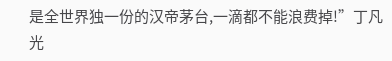是全世界独一份的汉帝茅台,一滴都不能浪费掉!”丁凡光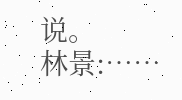说。
林景:……